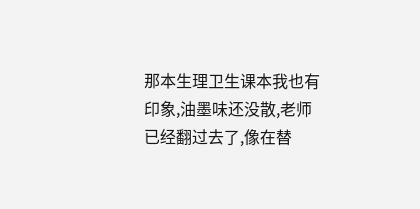那本生理卫生课本我也有印象,油墨味还没散,老师已经翻过去了,像在替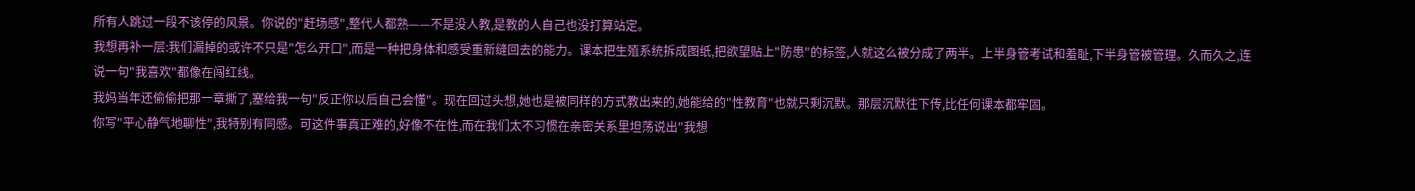所有人跳过一段不该停的风景。你说的"赶场感",整代人都熟——不是没人教,是教的人自己也没打算站定。
我想再补一层:我们漏掉的或许不只是"怎么开口",而是一种把身体和感受重新缝回去的能力。课本把生殖系统拆成图纸,把欲望贴上"防患"的标签,人就这么被分成了两半。上半身管考试和羞耻,下半身管被管理。久而久之,连说一句"我喜欢"都像在闯红线。
我妈当年还偷偷把那一章撕了,塞给我一句"反正你以后自己会懂"。现在回过头想,她也是被同样的方式教出来的,她能给的"性教育"也就只剩沉默。那层沉默往下传,比任何课本都牢固。
你写"平心静气地聊性",我特别有同感。可这件事真正难的,好像不在性,而在我们太不习惯在亲密关系里坦荡说出"我想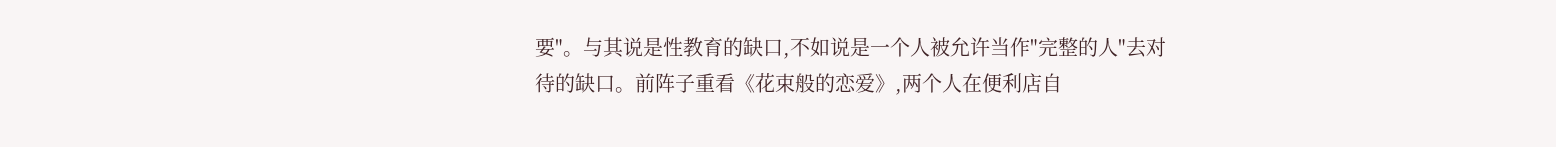要"。与其说是性教育的缺口,不如说是一个人被允许当作"完整的人"去对待的缺口。前阵子重看《花束般的恋爱》,两个人在便利店自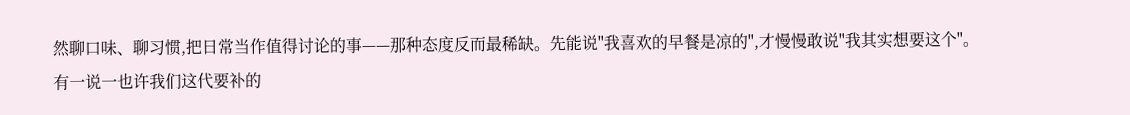然聊口味、聊习惯,把日常当作值得讨论的事——那种态度反而最稀缺。先能说"我喜欢的早餐是凉的",才慢慢敢说"我其实想要这个"。
有一说一也许我们这代要补的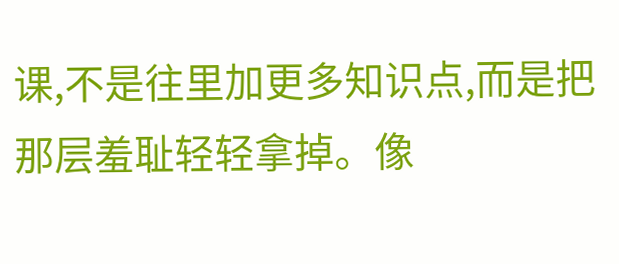课,不是往里加更多知识点,而是把那层羞耻轻轻拿掉。像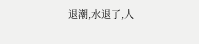退潮,水退了,人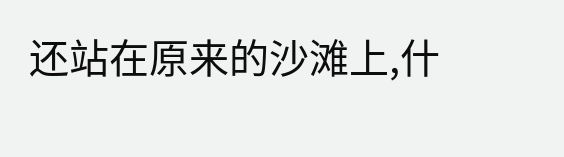还站在原来的沙滩上,什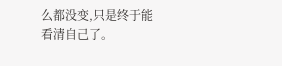么都没变,只是终于能看清自己了。